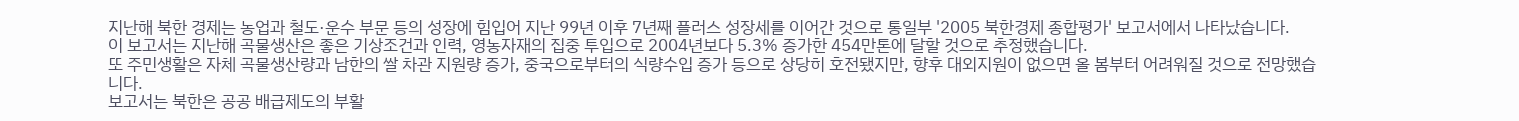지난해 북한 경제는 농업과 철도·운수 부문 등의 성장에 힘입어 지난 99년 이후 7년째 플러스 성장세를 이어간 것으로 통일부 '2005 북한경제 종합평가' 보고서에서 나타났습니다.
이 보고서는 지난해 곡물생산은 좋은 기상조건과 인력, 영농자재의 집중 투입으로 2004년보다 5.3% 증가한 454만톤에 달할 것으로 추정했습니다.
또 주민생활은 자체 곡물생산량과 남한의 쌀 차관 지원량 증가, 중국으로부터의 식량수입 증가 등으로 상당히 호전됐지만, 향후 대외지원이 없으면 올 봄부터 어려워질 것으로 전망했습니다.
보고서는 북한은 공공 배급제도의 부활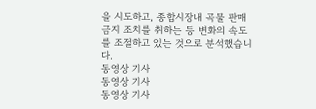을 시도하고, 종합시장내 곡물 판매금지 조치를 취하는 등 변화의 속도를 조절하고 있는 것으로 분석했습니다.
동영상 기사
동영상 기사
동영상 기사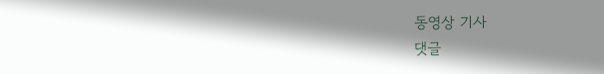동영상 기사
댓글